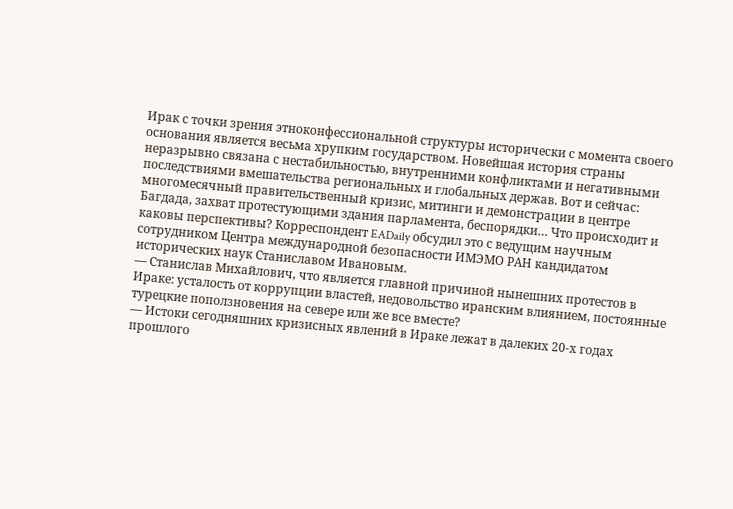Ирак с точки зрения этноконфессиональной структуры исторически с момента своего основания является весьма хрупким государством. Новейшая история страны неразрывно связана с нестабильностью, внутренними конфликтами и негативными последствиями вмешательства региональных и глобальных держав. Вот и сейчас: многомесячный правительственный кризис, митинги и демонстрации в центре Багдада, захват протестующими здания парламента, беспорядки… Что происходит и каковы перспективы? Корреспондент EADaily обсудил это с ведущим научным сотрудником Центра международной безопасности ИМЭМО РАН кандидатом исторических наук Станиславом Ивановым.
— Станислав Михайлович, что является главной причиной нынешних протестов в Ираке: усталость от коррупции властей, недовольство иранским влиянием, постоянные турецкие поползновения на севере или же все вместе?
— Истоки сегодняшних кризисных явлений в Ираке лежат в далеких 20-х годах прошлого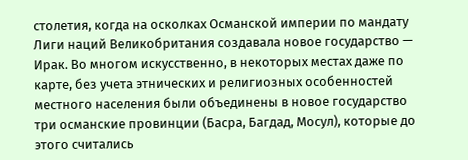столетия, когда на осколках Османской империи по мандату Лиги наций Великобритания создавала новое государство — Ирак. Во многом искусственно, в некоторых местах даже по карте, без учета этнических и религиозных особенностей местного населения были объединены в новое государство три османские провинции (Басра, Багдад, Мосул), которые до этого считались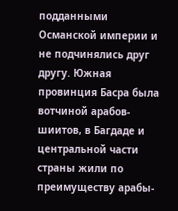подданными Османской империи и не подчинялись друг другу. Южная провинция Басра была вотчиной арабов-шиитов, в Багдаде и центральной части страны жили по преимуществу арабы-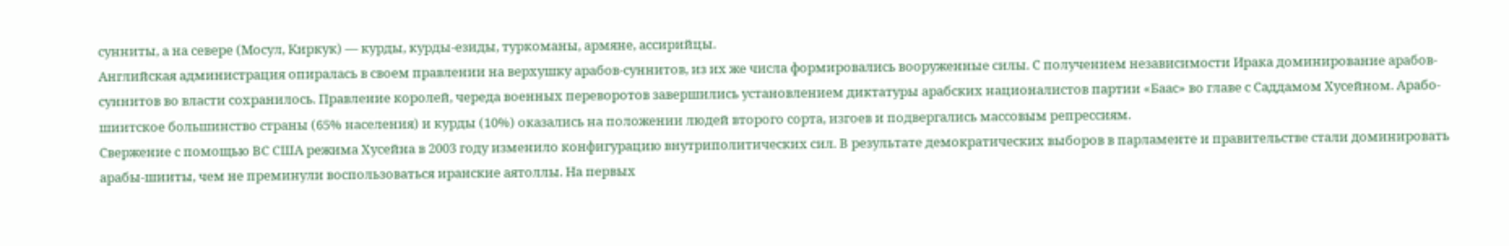сунниты, а на севере (Мосул, Киркук) — курды, курды-езиды, туркоманы, армяне, ассирийцы.
Английская администрация опиралась в своем правлении на верхушку арабов-суннитов, из их же числа формировались вооруженные силы. С получением независимости Ирака доминирование арабов-суннитов во власти сохранилось. Правление королей, череда военных переворотов завершились установлением диктатуры арабских националистов партии «Баас» во главе с Саддамом Хусейном. Арабо-шиитское большинство страны (65% населения) и курды (10%) оказались на положении людей второго сорта, изгоев и подвергались массовым репрессиям.
Свержение с помощью ВС США режима Хусейна в 2003 году изменило конфигурацию внутриполитических сил. В результате демократических выборов в парламенте и правительстве стали доминировать арабы-шииты, чем не преминули воспользоваться иранские аятоллы. На первых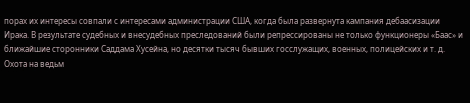порах их интересы совпали с интересами администрации США, когда была развернута кампания дебаасизации Ирака. В результате судебных и внесудебных преследований были репрессированы не только функционеры «Баас» и ближайшие сторонники Саддама Хусейна, но десятки тысяч бывших госслужащих, военных, полицейских и т. д.
Охота на ведьм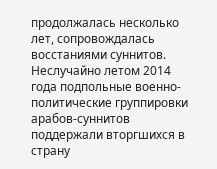продолжалась несколько лет, сопровождалась восстаниями суннитов. Неслучайно летом 2014 года подпольные военно-политические группировки арабов-суннитов поддержали вторгшихся в страну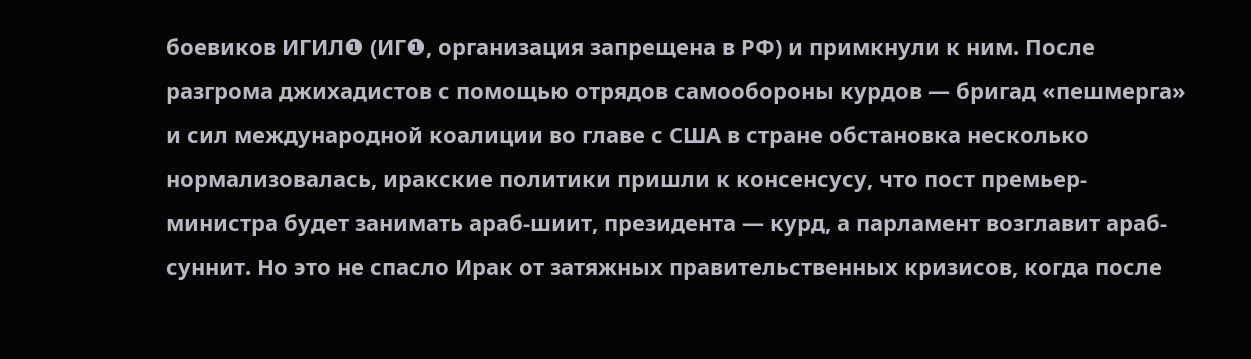боевиков ИГИЛ❶ (ИГ❶, организация запрещена в РФ) и примкнули к ним. После разгрома джихадистов с помощью отрядов самообороны курдов — бригад «пешмерга» и сил международной коалиции во главе с США в стране обстановка несколько нормализовалась, иракские политики пришли к консенсусу, что пост премьер-министра будет занимать араб-шиит, президента — курд, а парламент возглавит араб-суннит. Но это не спасло Ирак от затяжных правительственных кризисов, когда после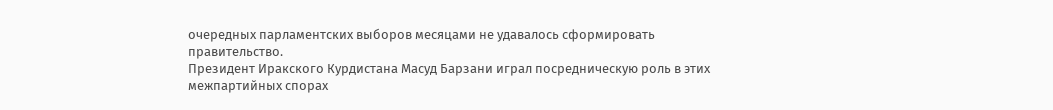очередных парламентских выборов месяцами не удавалось сформировать правительство.
Президент Иракского Курдистана Масуд Барзани играл посредническую роль в этих межпартийных спорах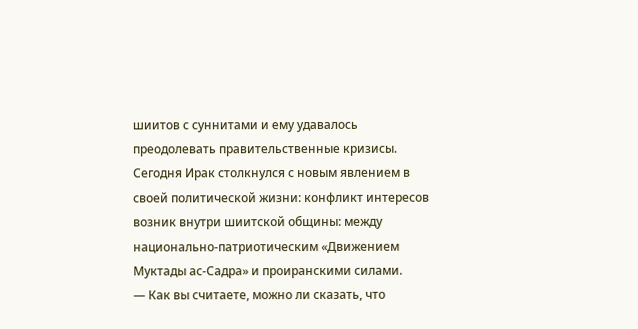шиитов с суннитами и ему удавалось преодолевать правительственные кризисы. Сегодня Ирак столкнулся с новым явлением в своей политической жизни: конфликт интересов возник внутри шиитской общины: между национально-патриотическим «Движением Муктады ас-Садра» и проиранскими силами.
— Как вы считаете, можно ли сказать, что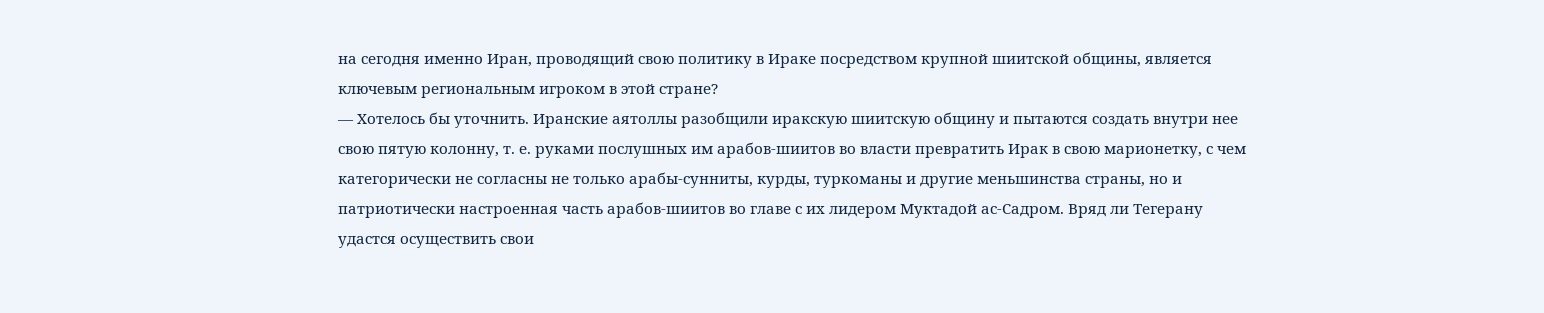на сегодня именно Иран, проводящий свою политику в Ираке посредством крупной шиитской общины, является ключевым региональным игроком в этой стране?
— Хотелось бы уточнить. Иранские аятоллы разобщили иракскую шиитскую общину и пытаются создать внутри нее свою пятую колонну, т. е. руками послушных им арабов-шиитов во власти превратить Ирак в свою марионетку, с чем категорически не согласны не только арабы-сунниты, курды, туркоманы и другие меньшинства страны, но и патриотически настроенная часть арабов-шиитов во главе с их лидером Муктадой ас-Садром. Вряд ли Тегерану удастся осуществить свои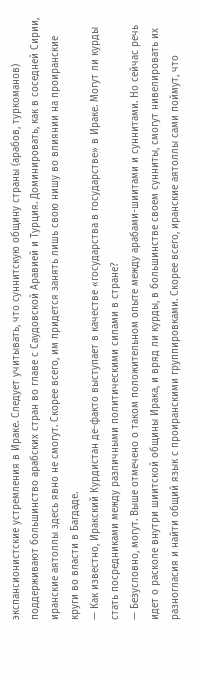экспансионистские устремления в Ираке. Следует учитывать, что суннитскую общину страны (арабов, туркоманов) поддерживают большинство арабских стран во главе с Саудовской Аравией и Турция. Доминировать, как в соседней Сирии, иранские аятоллы здесь явно не смогут. Скорее всего, им придется занять лишь свою нишу во влиянии на проиранские круги во власти в Багдаде.
— Как известно, Иракский Курдистан де-факто выступает в качестве «государства в государстве» в Ираке. Могут ли курды стать посредниками между различными политическими силами в стране?
— Безусловно, могут. Выше отмечено о таком положительном опыте между арабами-шиитами и суннитами. Но сейчас речь идет о расколе внутри шиитской общины Ирака, и вряд ли курды, в большинстве своем сунниты, смогут нивелировать их разногласия и найти общий язык с проиранскими группировками. Скорее всего, иранские аятоллы сами поймут, что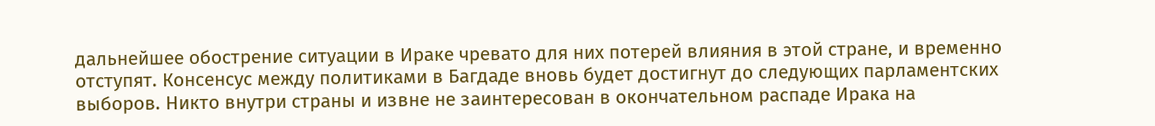дальнейшее обострение ситуации в Ираке чревато для них потерей влияния в этой стране, и временно отступят. Консенсус между политиками в Багдаде вновь будет достигнут до следующих парламентских выборов. Никто внутри страны и извне не заинтересован в окончательном распаде Ирака на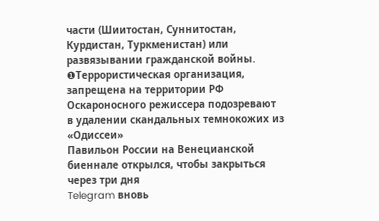части (Шиитостан, Суннитостан, Курдистан, Туркменистан) или развязывании гражданской войны.
❶Террористическая организация, запрещена на территории РФ
Оскароносного режиссера подозревают в удалении скандальных темнокожих из «Одиссеи»
Павильон России на Венецианской биеннале открылся, чтобы закрыться через три дня
Telegram вновь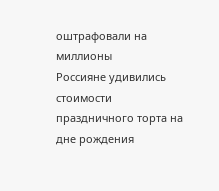оштрафовали на миллионы
Россияне удивились стоимости праздничного торта на дне рождения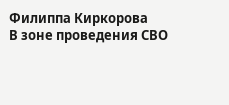Филиппа Киркорова
В зоне проведения СВО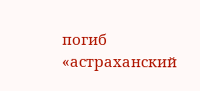погиб «астраханский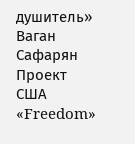душитель» Ваган Сафарян
Проект США «Freedom»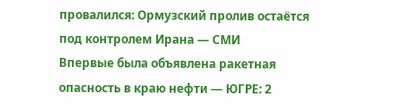провалился: Ормузский пролив остаётся под контролем Ирана — СМИ
Впервые была объявлена ракетная опасность в краю нефти — ЮГРЕ: 2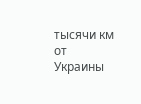тысячи км от Украины